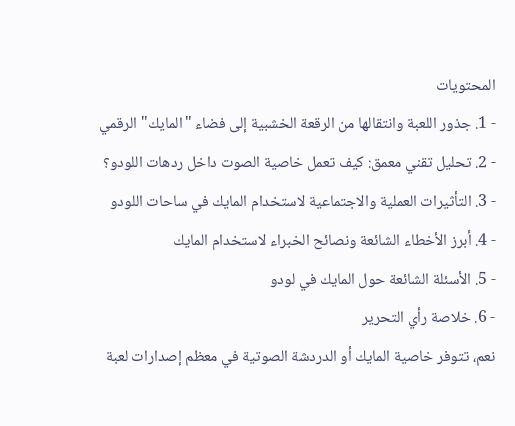المحتويات
- 1. جذور اللعبة وانتقالها من الرقعة الخشبية إلى فضاء "المايك" الرقمي
- 2. تحليل تقني معمق: كيف تعمل خاصية الصوت داخل ردهات اللودو؟
- 3. التأثيرات العملية والاجتماعية لاستخدام المايك في ساحات اللودو
- 4. أبرز الأخطاء الشائعة ونصائح الخبراء لاستخدام المايك
- 5. الأسئلة الشائعة حول المايك في لودو
- 6. خلاصة رأي التحرير
نعم، تتوفر خاصية المايك أو الدردشة الصوتية في معظم إصدارات لعبة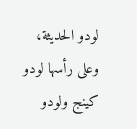لودو الحديثة، وعلى رأسها لودو كينج ولودو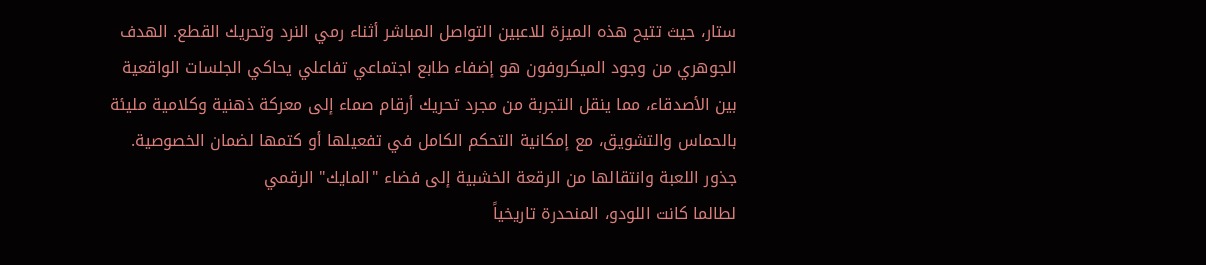ستار، حيث تتيح هذه الميزة للاعبين التواصل المباشر أثناء رمي النرد وتحريك القطع. الهدف الجوهري من وجود الميكروفون هو إضفاء طابع اجتماعي تفاعلي يحاكي الجلسات الواقعية بين الأصدقاء، مما ينقل التجربة من مجرد تحريك أرقام صماء إلى معركة ذهنية وكلامية مليئة بالحماس والتشويق، مع إمكانية التحكم الكامل في تفعيلها أو كتمها لضمان الخصوصية.
جذور اللعبة وانتقالها من الرقعة الخشبية إلى فضاء "المايك" الرقمي
لطالما كانت اللودو، المنحدرة تاريخياً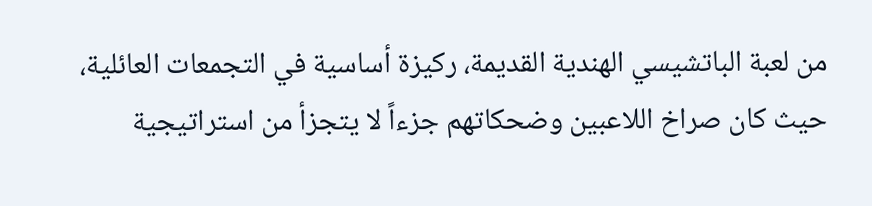من لعبة الباتشيسي الهندية القديمة، ركيزة أساسية في التجمعات العائلية، حيث كان صراخ اللاعبين وضحكاتهم جزءاً لا يتجزأ من استراتيجية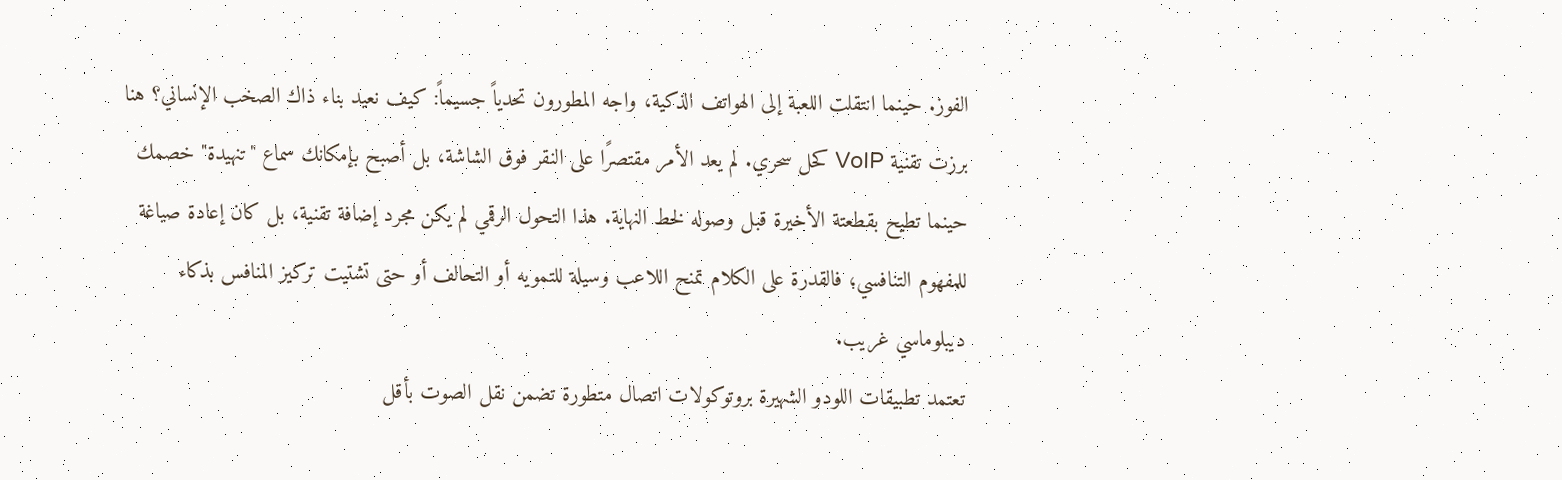الفوز. حينما انتقلت اللعبة إلى الهواتف الذكية، واجه المطورون تحدياً جسيماً: كيف نعيد بناء ذاك الصخب الإنساني؟ هنا برزت تقنية VoIP كحل سحري. لم يعد الأمر مقتصرًا على النقر فوق الشاشة، بل أصبح بإمكانك سماع "تنهيدة" خصمك حينما تطيح بقطعتة الأخيرة قبل وصوله لخط النهاية. هذا التحول الرقمي لم يكن مجرد إضافة تقنية، بل كان إعادة صياغة للمفهوم التنافسي؛ فالقدرة على الكلام تمنح اللاعب وسيلة للتمويه أو التحالف أو حتى تشتيت تركيز المنافس بذكاء ديبلوماسي غريب.
تعتمد تطبيقات اللودو الشهيرة بروتوكولات اتصال متطورة تضمن نقل الصوت بأقل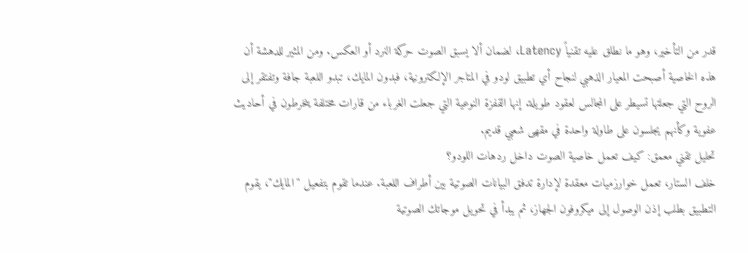قدر من التأخير، وهو ما نطلق عليه تقنياً Latency، لضمان ألا يسبق الصوت حركة النرد أو العكس. ومن المثير للدهشة أن هذه الخاصية أصبحت المعيار الذهبي لنجاح أي تطبيق لودو في المتاجر الإلكترونية، فبدون المايك، تبدو اللعبة جافة وتفتقر إلى الروح التي جعلتها تسيطر على المجالس لعقود طويلة. إنها القفزة النوعية التي جعلت الغرباء من قارات مختلفة ينخرطون في أحاديث عفوية وكأنهم يجلسون على طاولة واحدة في مقهى شعبي قديم.
تحليل تقني معمق: كيف تعمل خاصية الصوت داخل ردهات اللودو؟
خلف الستار، تعمل خوارزميات معقدة لإدارة تدفق البيانات الصوتية بين أطراف اللعبة. عندما تقوم بتفعيل "المايك"، يقوم التطبيق بطلب إذن الوصول إلى ميكروفون الجهاز، ثم يبدأ في تحويل موجاتك الصوتية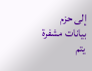إلى حزم بيانات مشفرة يتم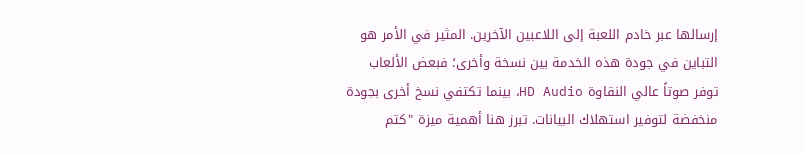إرسالها عبر خادم اللعبة إلى اللاعبين الآخرين. المثير في الأمر هو التباين في جودة هذه الخدمة بين نسخة وأخرى؛ فبعض الألعاب توفر صوتاً عالي النقاوة HD Audio، بينما تكتفي نسخ أخرى بجودة منخفضة لتوفير استهلاك البيانات. تبرز هنا أهمية ميزة "كتم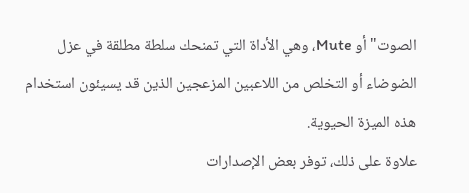الصوت" أو Mute، وهي الأداة التي تمنحك سلطة مطلقة في عزل الضوضاء أو التخلص من اللاعبين المزعجين الذين قد يسيئون استخدام هذه الميزة الحيوية.
علاوة على ذلك، توفر بعض الإصدارات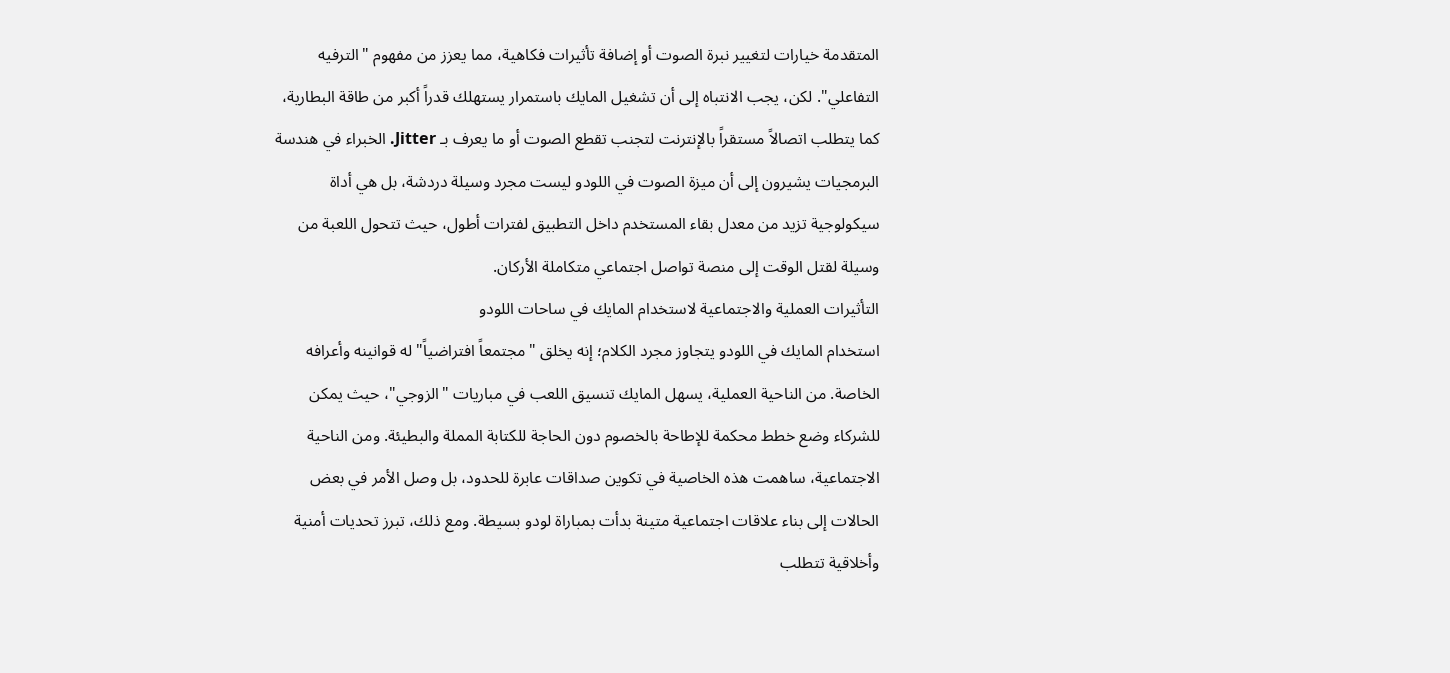المتقدمة خيارات لتغيير نبرة الصوت أو إضافة تأثيرات فكاهية، مما يعزز من مفهوم "الترفيه التفاعلي". لكن، يجب الانتباه إلى أن تشغيل المايك باستمرار يستهلك قدراً أكبر من طاقة البطارية، كما يتطلب اتصالاً مستقراً بالإنترنت لتجنب تقطع الصوت أو ما يعرف بـ Jitter. الخبراء في هندسة البرمجيات يشيرون إلى أن ميزة الصوت في اللودو ليست مجرد وسيلة دردشة، بل هي أداة سيكولوجية تزيد من معدل بقاء المستخدم داخل التطبيق لفترات أطول، حيث تتحول اللعبة من وسيلة لقتل الوقت إلى منصة تواصل اجتماعي متكاملة الأركان.
التأثيرات العملية والاجتماعية لاستخدام المايك في ساحات اللودو
استخدام المايك في اللودو يتجاوز مجرد الكلام؛ إنه يخلق "مجتمعاً افتراضياً" له قوانينه وأعرافه الخاصة. من الناحية العملية، يسهل المايك تنسيق اللعب في مباريات "الزوجي"، حيث يمكن للشركاء وضع خطط محكمة للإطاحة بالخصوم دون الحاجة للكتابة المملة والبطيئة. ومن الناحية الاجتماعية، ساهمت هذه الخاصية في تكوين صداقات عابرة للحدود، بل وصل الأمر في بعض الحالات إلى بناء علاقات اجتماعية متينة بدأت بمباراة لودو بسيطة. ومع ذلك، تبرز تحديات أمنية وأخلاقية تتطلب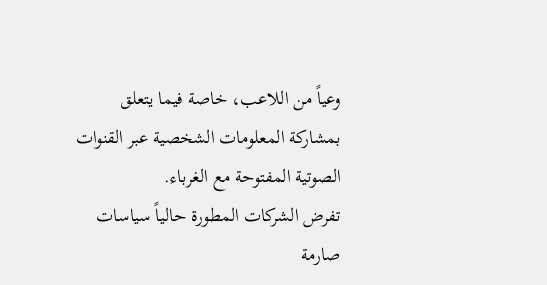وعياً من اللاعب، خاصة فيما يتعلق بمشاركة المعلومات الشخصية عبر القنوات الصوتية المفتوحة مع الغرباء.
تفرض الشركات المطورة حالياً سياسات صارمة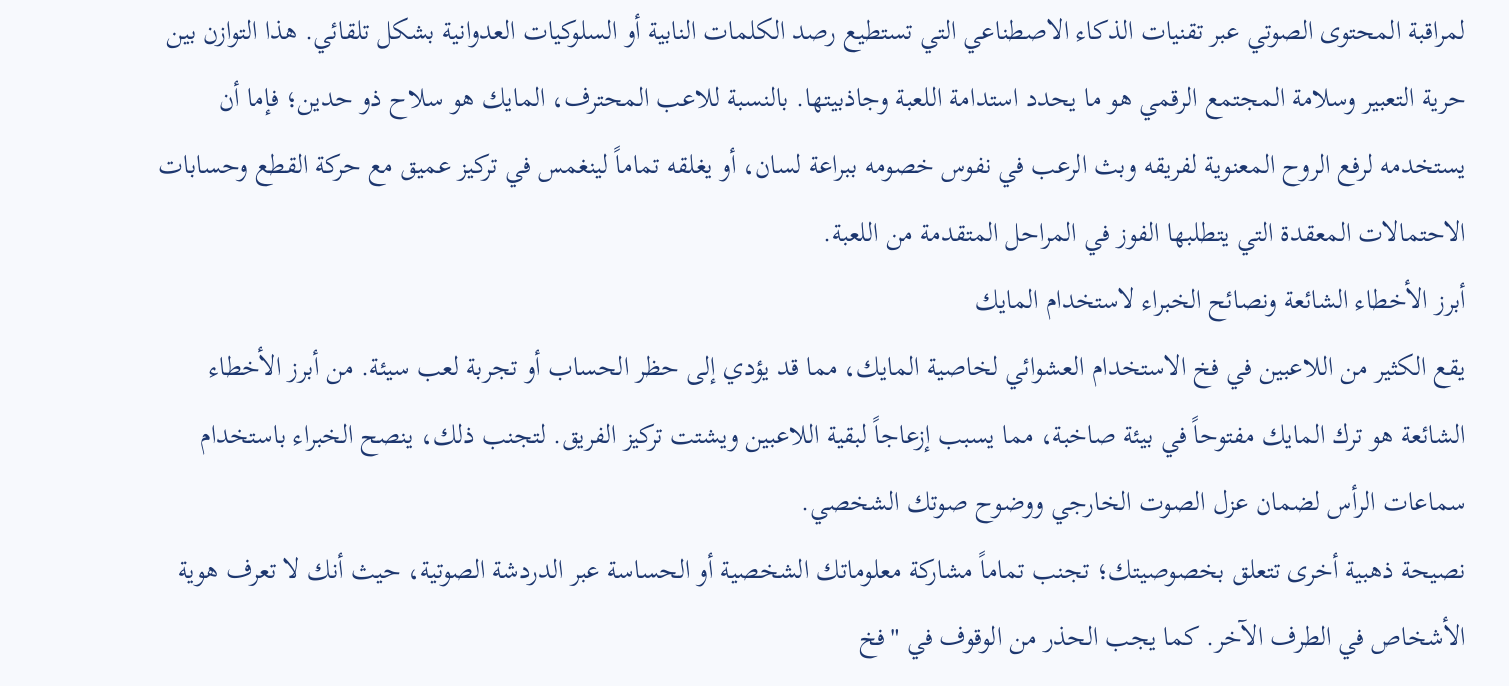لمراقبة المحتوى الصوتي عبر تقنيات الذكاء الاصطناعي التي تستطيع رصد الكلمات النابية أو السلوكيات العدوانية بشكل تلقائي. هذا التوازن بين حرية التعبير وسلامة المجتمع الرقمي هو ما يحدد استدامة اللعبة وجاذبيتها. بالنسبة للاعب المحترف، المايك هو سلاح ذو حدين؛ فإما أن يستخدمه لرفع الروح المعنوية لفريقه وبث الرعب في نفوس خصومه ببراعة لسان، أو يغلقه تماماً لينغمس في تركيز عميق مع حركة القطع وحسابات الاحتمالات المعقدة التي يتطلبها الفوز في المراحل المتقدمة من اللعبة.
أبرز الأخطاء الشائعة ونصائح الخبراء لاستخدام المايك
يقع الكثير من اللاعبين في فخ الاستخدام العشوائي لخاصية المايك، مما قد يؤدي إلى حظر الحساب أو تجربة لعب سيئة. من أبرز الأخطاء الشائعة هو ترك المايك مفتوحاً في بيئة صاخبة، مما يسبب إزعاجاً لبقية اللاعبين ويشتت تركيز الفريق. لتجنب ذلك، ينصح الخبراء باستخدام سماعات الرأس لضمان عزل الصوت الخارجي ووضوح صوتك الشخصي.
نصيحة ذهبية أخرى تتعلق بخصوصيتك؛ تجنب تماماً مشاركة معلوماتك الشخصية أو الحساسة عبر الدردشة الصوتية، حيث أنك لا تعرف هوية الأشخاص في الطرف الآخر. كما يجب الحذر من الوقوف في "فخ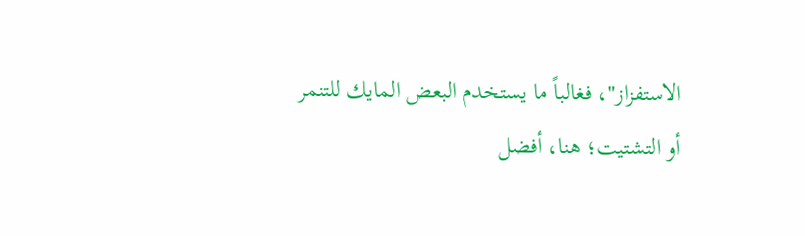الاستفزاز"، فغالباً ما يستخدم البعض المايك للتنمر أو التشتيت؛ هنا، أفضل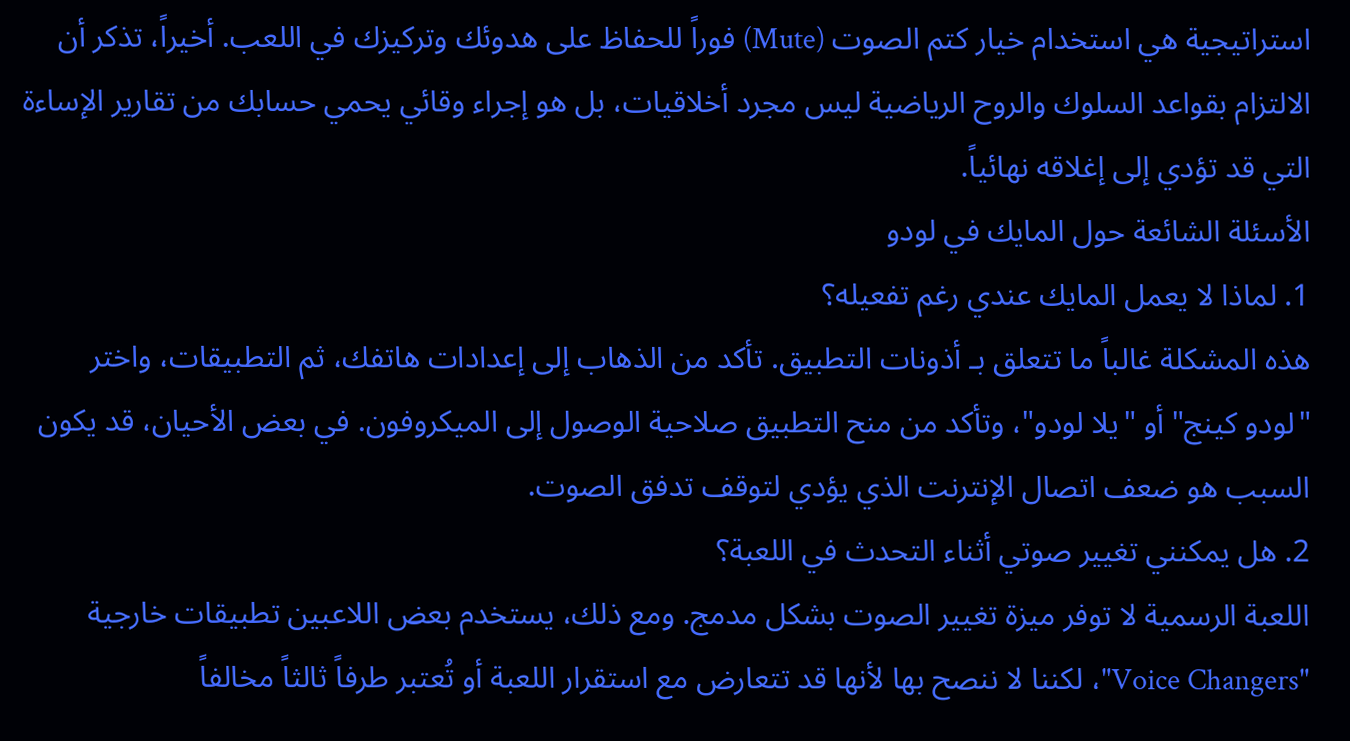استراتيجية هي استخدام خيار كتم الصوت (Mute) فوراً للحفاظ على هدوئك وتركيزك في اللعب. أخيراً، تذكر أن الالتزام بقواعد السلوك والروح الرياضية ليس مجرد أخلاقيات، بل هو إجراء وقائي يحمي حسابك من تقارير الإساءة التي قد تؤدي إلى إغلاقه نهائياً.
الأسئلة الشائعة حول المايك في لودو
1. لماذا لا يعمل المايك عندي رغم تفعيله؟
هذه المشكلة غالباً ما تتعلق بـ أذونات التطبيق. تأكد من الذهاب إلى إعدادات هاتفك، ثم التطبيقات، واختر "لودو كينج" أو "يلا لودو"، وتأكد من منح التطبيق صلاحية الوصول إلى الميكروفون. في بعض الأحيان، قد يكون السبب هو ضعف اتصال الإنترنت الذي يؤدي لتوقف تدفق الصوت.
2. هل يمكنني تغيير صوتي أثناء التحدث في اللعبة؟
اللعبة الرسمية لا توفر ميزة تغيير الصوت بشكل مدمج. ومع ذلك، يستخدم بعض اللاعبين تطبيقات خارجية "Voice Changers"، لكننا لا ننصح بها لأنها قد تتعارض مع استقرار اللعبة أو تُعتبر طرفاً ثالثاً مخالفاً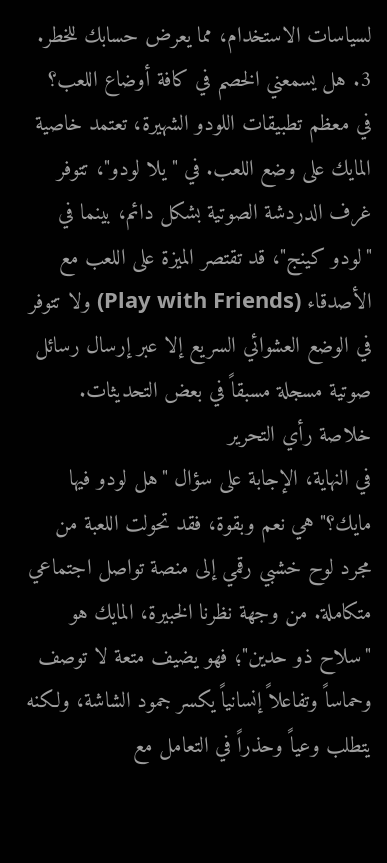لسياسات الاستخدام، مما يعرض حسابك للخطر.
3. هل يسمعني الخصم في كافة أوضاع اللعب؟
في معظم تطبيقات اللودو الشهيرة، تعتمد خاصية المايك على وضع اللعب. في "يلا لودو"، تتوفر غرف الدردشة الصوتية بشكل دائم، بينما في "لودو كينج"، قد تقتصر الميزة على اللعب مع الأصدقاء (Play with Friends) ولا تتوفر في الوضع العشوائي السريع إلا عبر إرسال رسائل صوتية مسجلة مسبقاً في بعض التحديثات.
خلاصة رأي التحرير
في النهاية، الإجابة على سؤال "هل لودو فيها مايك؟" هي نعم وبقوة، فقد تحولت اللعبة من مجرد لوح خشبي رقمي إلى منصة تواصل اجتماعي متكاملة. من وجهة نظرنا الخبيرة، المايك هو "سلاح ذو حدين"؛ فهو يضيف متعة لا توصف وحماساً وتفاعلاً إنسانياً يكسر جمود الشاشة، ولكنه يتطلب وعياً وحذراً في التعامل مع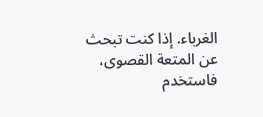الغرباء. إذا كنت تبحث عن المتعة القصوى، فاستخدم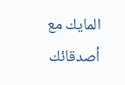المايك مع أصدقائك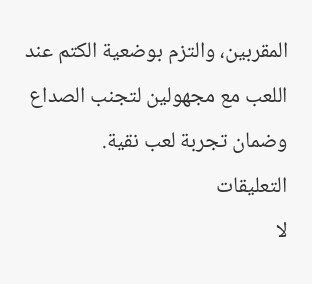المقربين، والتزم بوضعية الكتم عند اللعب مع مجهولين لتجنب الصداع وضمان تجربة لعب نقية.
التعليقات
لا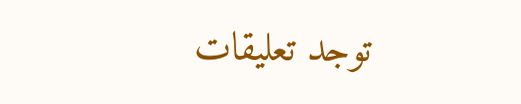توجد تعليقات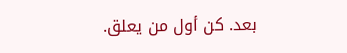بعد. كن أول من يعلق.